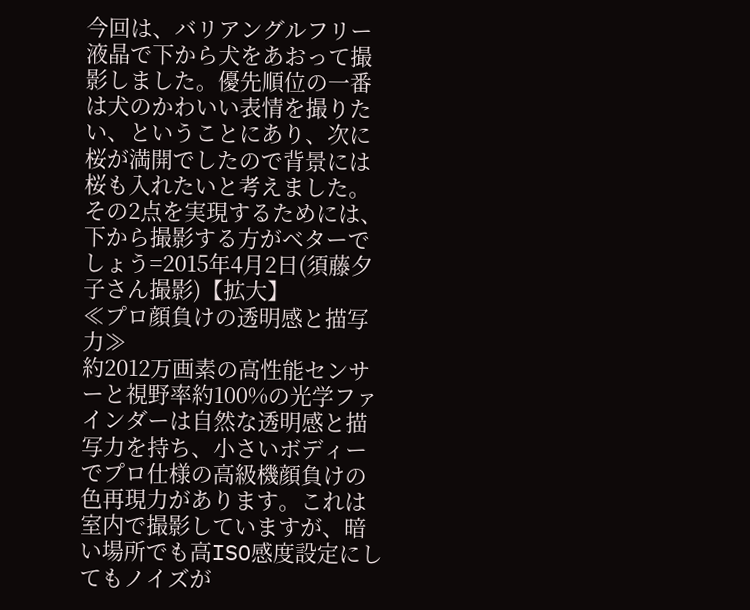今回は、バリアングルフリー液晶で下から犬をあおって撮影しました。優先順位の一番は犬のかわいい表情を撮りたい、ということにあり、次に桜が満開でしたので背景には桜も入れたいと考えました。その2点を実現するためには、下から撮影する方がベターでしょう=2015年4月2日(須藤夕子さん撮影)【拡大】
≪プロ顔負けの透明感と描写力≫
約2012万画素の高性能センサーと視野率約100%の光学ファインダーは自然な透明感と描写力を持ち、小さいボディーでプロ仕様の高級機顔負けの色再現力があります。これは室内で撮影していますが、暗い場所でも高ISO感度設定にしてもノイズが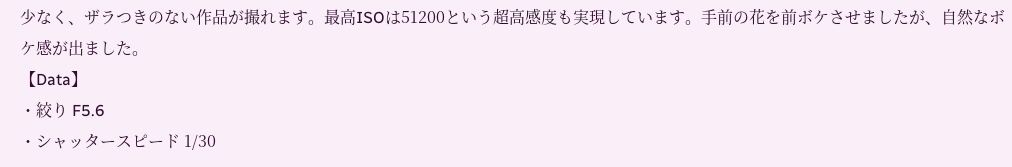少なく、ザラつきのない作品が撮れます。最高ISOは51200という超高感度も実現しています。手前の花を前ボケさせましたが、自然なボケ感が出ました。
【Data】
・絞り F5.6
・シャッタースピード 1/30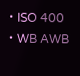・ISO 400
・WB AWB